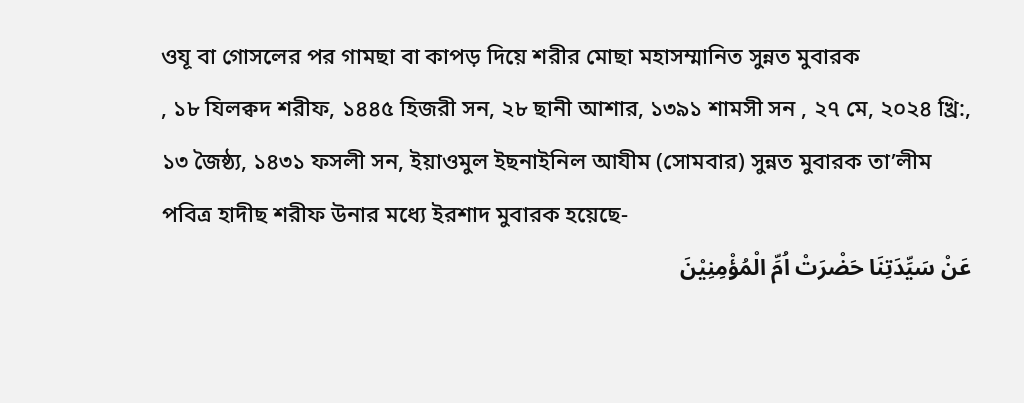ওযূ বা গোসলের পর গামছা বা কাপড় দিয়ে শরীর মোছা মহাসম্মানিত সুন্নত মুবারক
, ১৮ যিলক্বদ শরীফ, ১৪৪৫ হিজরী সন, ২৮ ছানী আশার, ১৩৯১ শামসী সন , ২৭ মে, ২০২৪ খ্রি:, ১৩ জৈষ্ঠ্য, ১৪৩১ ফসলী সন, ইয়াওমুল ইছনাইনিল আযীম (সোমবার) সুন্নত মুবারক তা’লীম
পবিত্র হাদীছ শরীফ উনার মধ্যে ইরশাদ মুবারক হয়েছে-
عَنْ سَيِّدَتِنَا حَضْرَتْ اُمِّ الْمُؤْمِنِيْنَ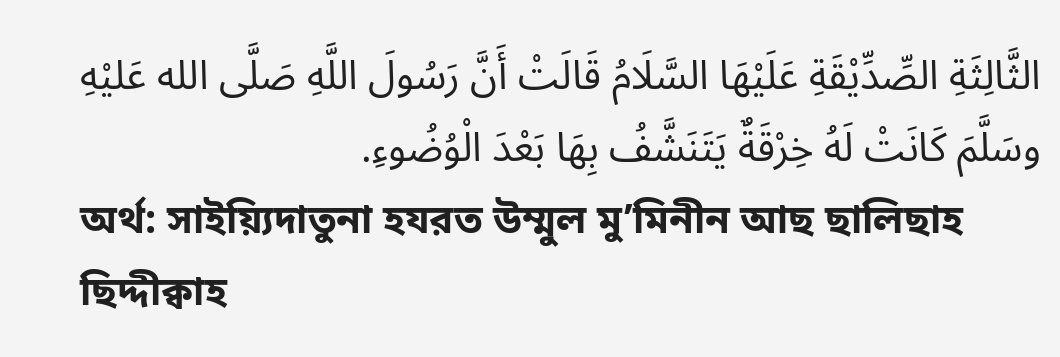الثَّالِثَةِ الصِّدِّيْقَةِ عَلَيْهَا السَّلَامُ قَالَتْ أَنَّ رَسُولَ اللَّهِ صَلَّى الله عَليْهِ وسَلَّمَ كَانَتْ لَهُ خِرْقَةٌ يَتَنَشَّفُ بِهَا بَعْدَ الْوُضُوءِ.
অর্থ: সাইয়্যিদাতুনা হযরত উম্মুল মু’মিনীন আছ ছালিছাহ ছিদ্দীক্বাহ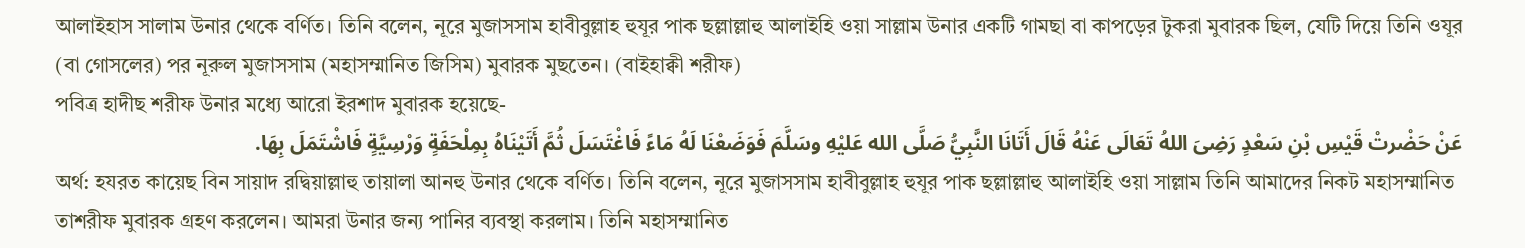আলাইহাস সালাম উনার থেকে বর্ণিত। তিনি বলেন, নূরে মুজাসসাম হাবীবুল্লাহ হুযূর পাক ছল্লাল্লাহু আলাইহি ওয়া সাল্লাম উনার একটি গামছা বা কাপড়ের টুকরা মুবারক ছিল, যেটি দিয়ে তিনি ওযূর (বা গোসলের) পর নূরুল মুজাসসাম (মহাসম্মানিত জিসিম) মুবারক মুছতেন। (বাইহাক্বী শরীফ)
পবিত্র হাদীছ শরীফ উনার মধ্যে আরো ইরশাদ মুবারক হয়েছে-
عَنْ حَضْرتْ قَيْسِ بْنِ سَعْدٍ رَضِىَ اللهُ تَعَالَى عَنْهُ قَالَ أَتَانَا النَّبِيُّ صَلَّى الله عَليْهِ وسَلَّمَ فَوَضَعْنَا لَهُ مَاءً فَاغْتَسَلَ ثُمَّ أَتَيْنَاهُ بِمِلْحَفَةٍ وَرْسِيَّةٍ فَاشْتَمَلَ بِهَا.
অর্থ: হযরত কায়েছ বিন সায়াদ রদ্বিয়াল্লাহু তায়ালা আনহু উনার থেকে বর্ণিত। তিনি বলেন, নূরে মুজাসসাম হাবীবুল্লাহ হুযূর পাক ছল্লাল্লাহু আলাইহি ওয়া সাল্লাম তিনি আমাদের নিকট মহাসম্মানিত তাশরীফ মুবারক গ্রহণ করলেন। আমরা উনার জন্য পানির ব্যবস্থা করলাম। তিনি মহাসম্মানিত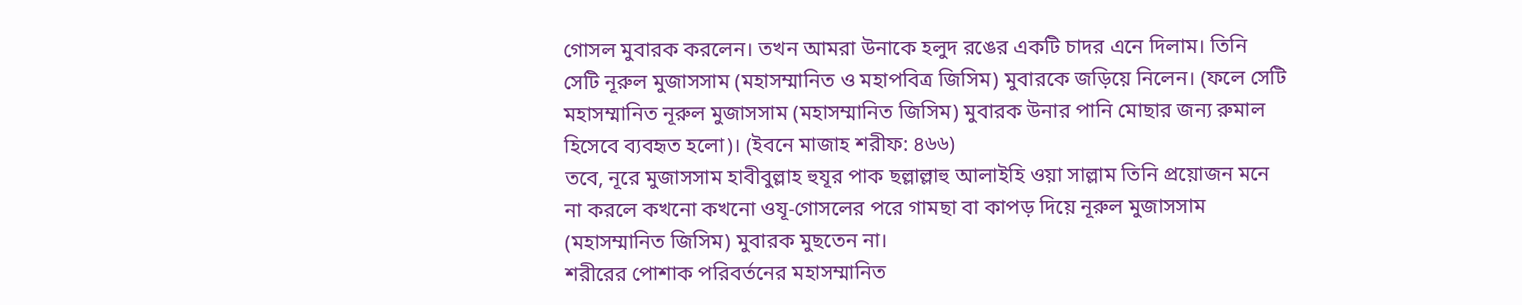গোসল মুবারক করলেন। তখন আমরা উনাকে হলুদ রঙের একটি চাদর এনে দিলাম। তিনি সেটি নূরুল মুজাসসাম (মহাসম্মানিত ও মহাপবিত্র জিসিম) মুবারকে জড়িয়ে নিলেন। (ফলে সেটি মহাসম্মানিত নূরুল মুজাসসাম (মহাসম্মানিত জিসিম) মুবারক উনার পানি মোছার জন্য রুমাল হিসেবে ব্যবহৃত হলো)। (ইবনে মাজাহ শরীফ: ৪৬৬)
তবে, নূরে মুজাসসাম হাবীবুল্লাহ হুযূর পাক ছল্লাল্লাহু আলাইহি ওয়া সাল্লাম তিনি প্রয়োজন মনে না করলে কখনো কখনো ওযূ-গোসলের পরে গামছা বা কাপড় দিয়ে নূরুল মুজাসসাম (মহাসম্মানিত জিসিম) মুবারক মুছতেন না।
শরীরের পোশাক পরিবর্তনের মহাসম্মানিত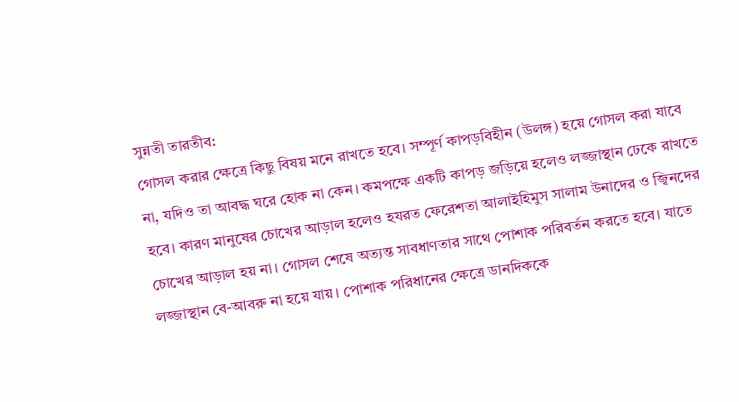সুন্নতী তারতীব:
গোসল করার ক্ষেত্রে কিছু বিষয় মনে রাখতে হবে। সম্পূর্ণ কাপড়বিহীন (উলঙ্গ) হয়ে গোসল করা যাবে না, যদিও তা আবদ্ধ ঘরে হোক না কেন। কমপক্ষে একটি কাপড় জড়িয়ে হলেও লজ্জাস্থান ঢেকে রাখতে হবে। কারণ মানুষের চোখের আড়াল হলেও হযরত ফেরেশতা আলাইহিমুস সালাম উনাদের ও জ্বিনদের চোখের আড়াল হয় না। গোসল শেষে অত্যন্ত সাবধাণতার সাথে পোশাক পরিবর্তন করতে হবে। যাতে লজ্জাস্থান বে-আবরু না হয়ে যায়। পোশাক পরিধানের ক্ষেত্রে ডানদিককে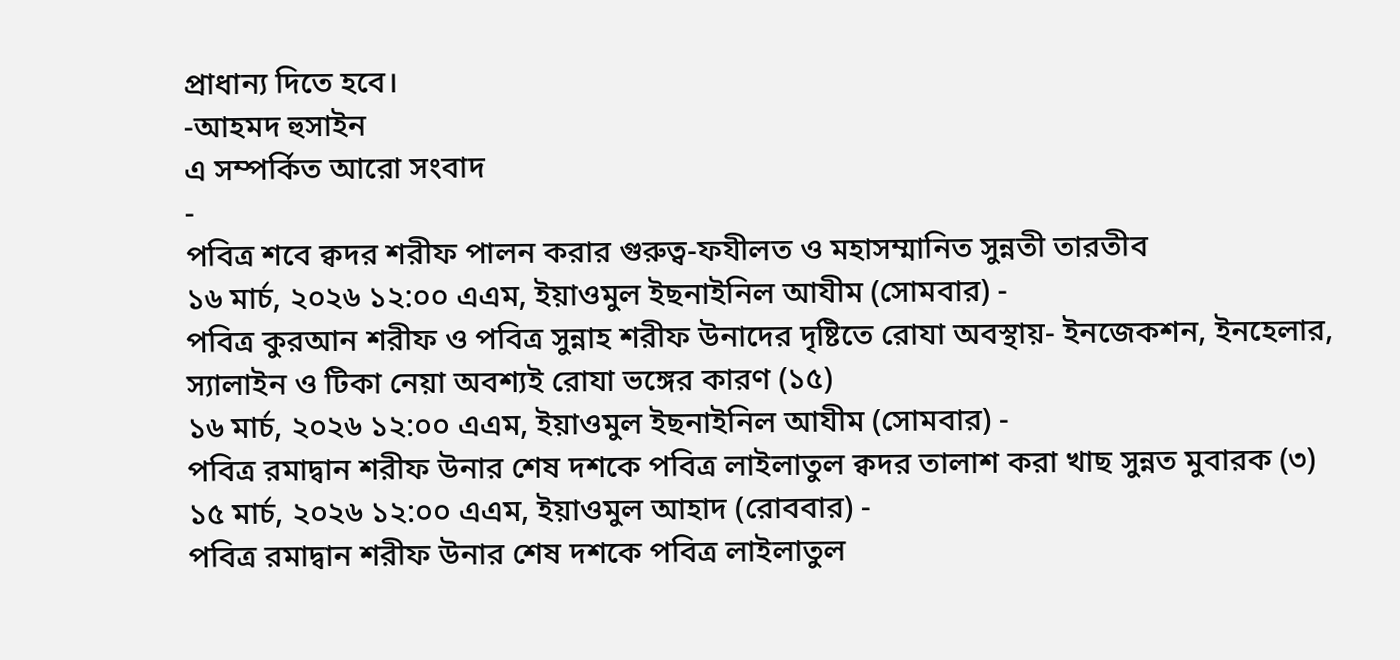প্রাধান্য দিতে হবে।
-আহমদ হুসাইন
এ সম্পর্কিত আরো সংবাদ
-
পবিত্র শবে ক্বদর শরীফ পালন করার গুরুত্ব-ফযীলত ও মহাসম্মানিত সুন্নতী তারতীব
১৬ মার্চ, ২০২৬ ১২:০০ এএম, ইয়াওমুল ইছনাইনিল আযীম (সোমবার) -
পবিত্র কুরআন শরীফ ও পবিত্র সুন্নাহ শরীফ উনাদের দৃষ্টিতে রোযা অবস্থায়- ইনজেকশন, ইনহেলার, স্যালাইন ও টিকা নেয়া অবশ্যই রোযা ভঙ্গের কারণ (১৫)
১৬ মার্চ, ২০২৬ ১২:০০ এএম, ইয়াওমুল ইছনাইনিল আযীম (সোমবার) -
পবিত্র রমাদ্বান শরীফ উনার শেষ দশকে পবিত্র লাইলাতুল ক্বদর তালাশ করা খাছ সুন্নত মুবারক (৩)
১৫ মার্চ, ২০২৬ ১২:০০ এএম, ইয়াওমুল আহাদ (রোববার) -
পবিত্র রমাদ্বান শরীফ উনার শেষ দশকে পবিত্র লাইলাতুল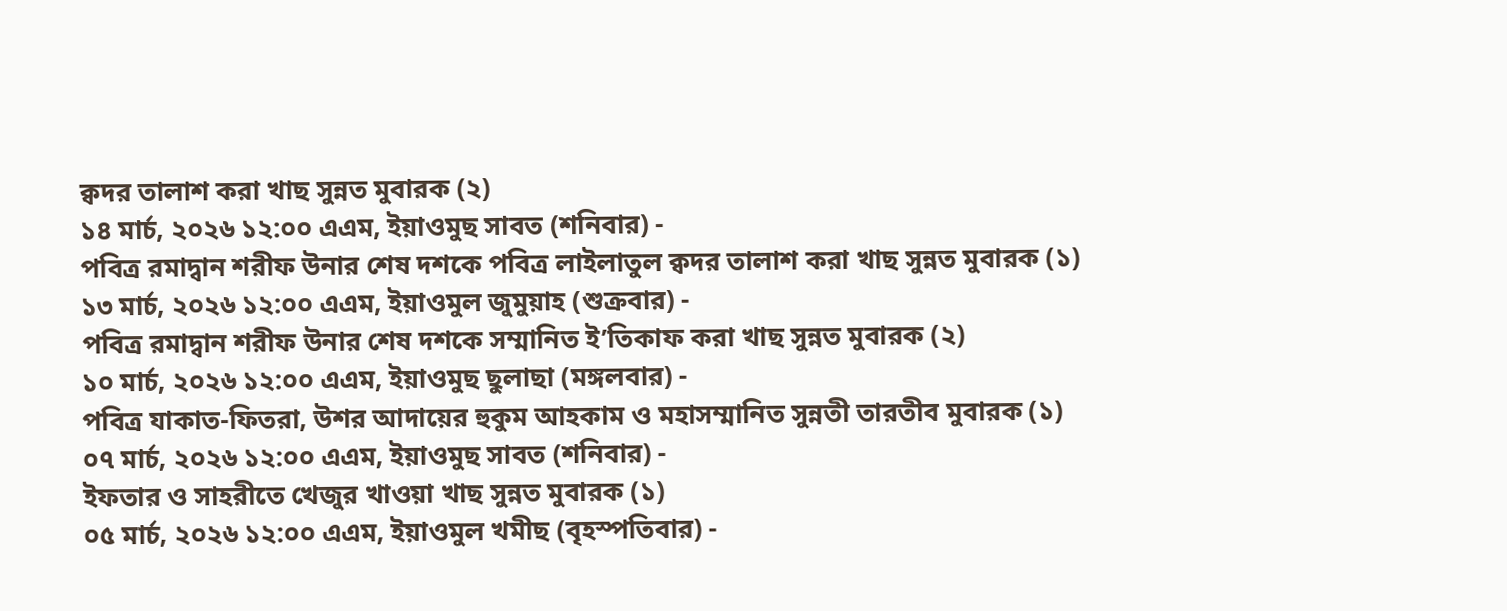ক্বদর তালাশ করা খাছ সুন্নত মুবারক (২)
১৪ মার্চ, ২০২৬ ১২:০০ এএম, ইয়াওমুছ সাবত (শনিবার) -
পবিত্র রমাদ্বান শরীফ উনার শেষ দশকে পবিত্র লাইলাতুল ক্বদর তালাশ করা খাছ সুন্নত মুবারক (১)
১৩ মার্চ, ২০২৬ ১২:০০ এএম, ইয়াওমুল জুমুয়াহ (শুক্রবার) -
পবিত্র রমাদ্বান শরীফ উনার শেষ দশকে সম্মানিত ই’তিকাফ করা খাছ সুন্নত মুবারক (২)
১০ মার্চ, ২০২৬ ১২:০০ এএম, ইয়াওমুছ ছুলাছা (মঙ্গলবার) -
পবিত্র যাকাত-ফিতরা, উশর আদায়ের হুকুম আহকাম ও মহাসম্মানিত সুন্নতী তারতীব মুবারক (১)
০৭ মার্চ, ২০২৬ ১২:০০ এএম, ইয়াওমুছ সাবত (শনিবার) -
ইফতার ও সাহরীতে খেজুর খাওয়া খাছ সুন্নত মুবারক (১)
০৫ মার্চ, ২০২৬ ১২:০০ এএম, ইয়াওমুল খমীছ (বৃহস্পতিবার) -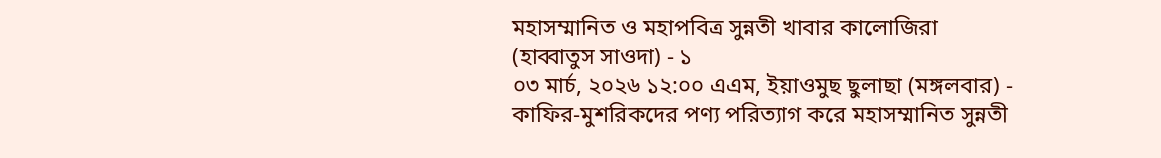মহাসম্মানিত ও মহাপবিত্র সুন্নতী খাবার কালোজিরা (হাব্বাতুস সাওদা) - ১
০৩ মার্চ, ২০২৬ ১২:০০ এএম, ইয়াওমুছ ছুলাছা (মঙ্গলবার) -
কাফির-মুশরিকদের পণ্য পরিত্যাগ করে মহাসম্মানিত সুন্নতী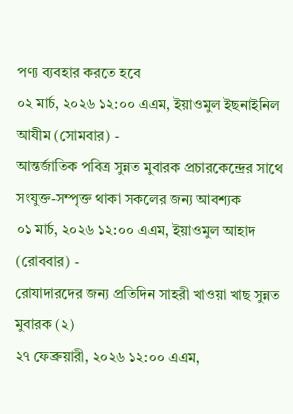পণ্য ব্যবহার করতে হবে
০২ মার্চ, ২০২৬ ১২:০০ এএম, ইয়াওমুল ইছনাইনিল আযীম (সোমবার) -
আন্তর্জাতিক পবিত্র সুন্নত মুবারক প্রচারকেন্দ্রের সাথে সংযুক্ত-সম্পৃক্ত থাকা সকলের জন্য আবশ্যক
০১ মার্চ, ২০২৬ ১২:০০ এএম, ইয়াওমুল আহাদ (রোববার) -
রোযাদারদের জন্য প্রতিদিন সাহরী খাওয়া খাছ সুন্নত মুবারক (২)
২৭ ফেব্রুয়ারী, ২০২৬ ১২:০০ এএম,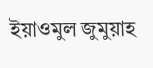ইয়াওমুল জুমুয়াহ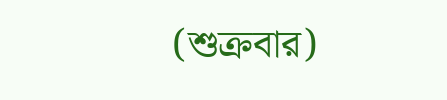(শুক্রবার)